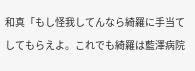和真「もし怪我してんなら綺羅に手当てしてもらえよ。これでも綺羅は藍澤病院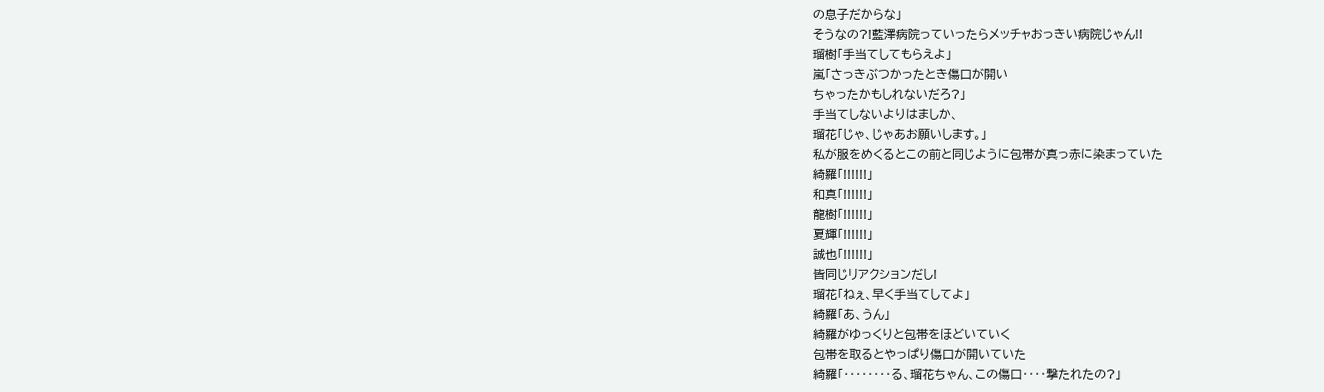の息子だからな」
そうなの?!藍澤病院っていったらメッチャおっきい病院じゃん!!
瑠樹「手当てしてもらえよ」
嵐「さっきぶつかったとき傷口が開い
ちゃったかもしれないだろ?」
手当てしないよりはましか、
瑠花「じゃ、じゃあお願いします。」
私が服をめくるとこの前と同じように包帯が真っ赤に染まっていた
綺羅「!!!!!!」
和真「!!!!!!」
龍樹「!!!!!!」
夏輝「!!!!!!」
誠也「!!!!!!」
皆同じリアクションだし!
瑠花「ねぇ、早く手当てしてよ」
綺羅「あ、うん」
綺羅がゆっくりと包帯をほどいていく
包帯を取るとやっぱり傷口が開いていた
綺羅「‥‥‥‥る、瑠花ちゃん、この傷口‥‥撃たれたの?」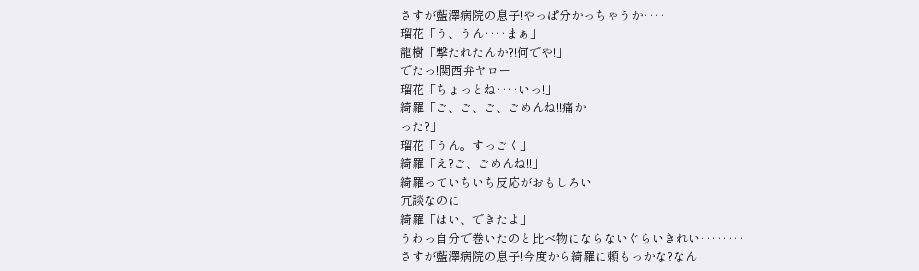さすが藍澤病院の息子!やっぱ分かっちゃうか‥‥
瑠花「う、うん‥‥まぁ」
龍樹「撃たれたんか?!何でや!」
でたっ!関西弁ヤロー
瑠花「ちょっとね‥‥いっ!」
綺羅「ご、ご、ご、ごめんね!!痛か
った?」
瑠花「うん。すっごく」
綺羅「え?ご、ごめんね!!」
綺羅っていちいち反応がおもしろい
冗談なのに
綺羅「はい、できたよ」
うわっ自分で巻いたのと比べ物にならないぐらいきれい‥‥‥‥
さすが藍澤病院の息子!今度から綺羅に頼もっかな?なん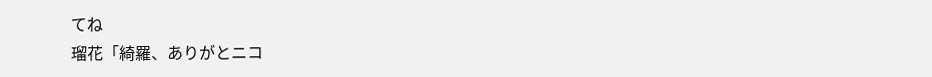てね
瑠花「綺羅、ありがとニコ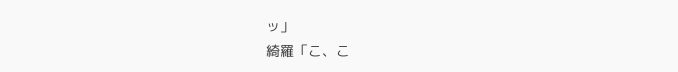ッ」
綺羅「こ、こ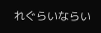れぐらいならい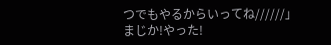つでもやるからいってね//////」
まじか!やった!